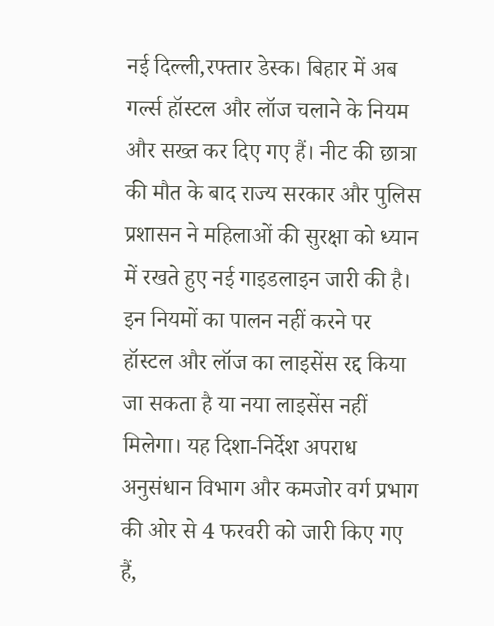नई दिल्ली,रफ्तार डेस्क। बिहार में अब गर्ल्स हॉस्टल और लॉज चलाने के नियम और सख्त कर दिए गए हैं। नीट की छात्रा की मौत के बाद राज्य सरकार और पुलिस प्रशासन ने महिलाओं की सुरक्षा को ध्यान में रखते हुए नई गाइडलाइन जारी की है। इन नियमों का पालन नहीं करने पर हॉस्टल और लॉज का लाइसेंस रद्द किया जा सकता है या नया लाइसेंस नहीं मिलेगा। यह दिशा-निर्देश अपराध अनुसंधान विभाग और कमजोर वर्ग प्रभाग की ओर से 4 फरवरी को जारी किए गए हैं,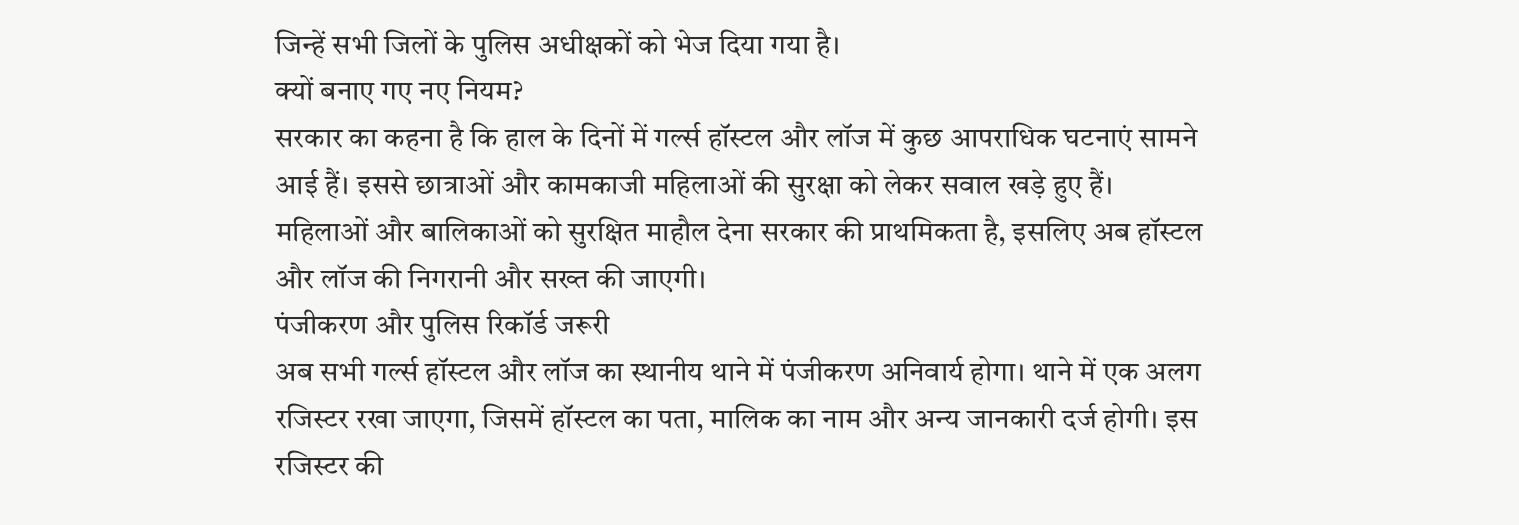जिन्हें सभी जिलों के पुलिस अधीक्षकों को भेज दिया गया है।
क्यों बनाए गए नए नियम?
सरकार का कहना है कि हाल के दिनों में गर्ल्स हॉस्टल और लॉज में कुछ आपराधिक घटनाएं सामने आई हैं। इससे छात्राओं और कामकाजी महिलाओं की सुरक्षा को लेकर सवाल खड़े हुए हैं। महिलाओं और बालिकाओं को सुरक्षित माहौल देना सरकार की प्राथमिकता है, इसलिए अब हॉस्टल और लॉज की निगरानी और सख्त की जाएगी।
पंजीकरण और पुलिस रिकॉर्ड जरूरी
अब सभी गर्ल्स हॉस्टल और लॉज का स्थानीय थाने में पंजीकरण अनिवार्य होगा। थाने में एक अलग रजिस्टर रखा जाएगा, जिसमें हॉस्टल का पता, मालिक का नाम और अन्य जानकारी दर्ज होगी। इस रजिस्टर की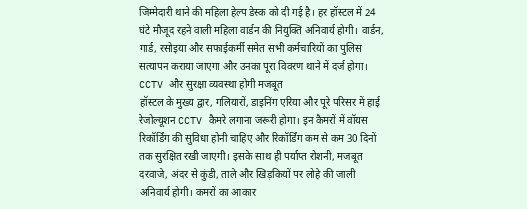जिम्मेदारी थाने की महिला हेल्प डेस्क को दी गई है। हर हॉस्टल में 24 घंटे मौजूद रहने वाली महिला वार्डन की नियुक्ति अनिवार्य होगी। वार्डन, गार्ड, रसोइया और सफाईकर्मी समेत सभी कर्मचारियों का पुलिस सत्यापन कराया जाएगा और उनका पूरा विवरण थाने में दर्ज होगा।
CCTV और सुरक्षा व्यवस्था होगी मजबूत
हॉस्टल के मुख्य द्वार, गलियारों, डाइनिंग एरिया और पूरे परिसर में हाई रेजोल्यूशन CCTV कैमरे लगाना जरूरी होगा। इन कैमरों में वॉयस रिकॉर्डिंग की सुविधा होनी चाहिए और रिकॉर्डिंग कम से कम 30 दिनों तक सुरक्षित रखी जाएगी। इसके साथ ही पर्याप्त रोशनी, मजबूत दरवाजे, अंदर से कुंडी, ताले और खिड़कियों पर लोहे की जाली अनिवार्य होगी। कमरों का आकार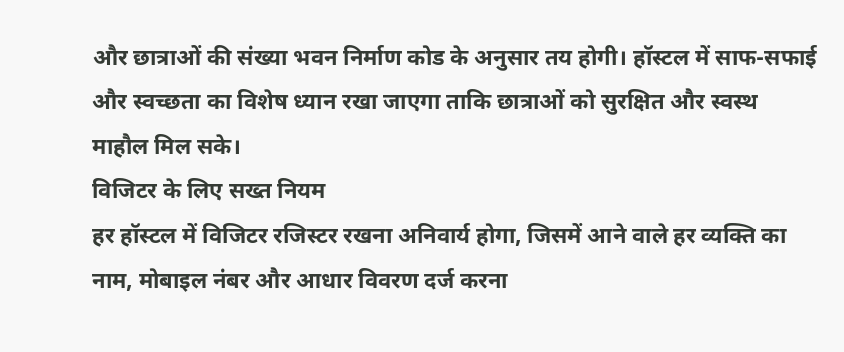और छात्राओं की संख्या भवन निर्माण कोड के अनुसार तय होगी। हॉस्टल में साफ-सफाई और स्वच्छता का विशेष ध्यान रखा जाएगा ताकि छात्राओं को सुरक्षित और स्वस्थ माहौल मिल सके।
विजिटर के लिए सख्त नियम
हर हॉस्टल में विजिटर रजिस्टर रखना अनिवार्य होगा, जिसमें आने वाले हर व्यक्ति का नाम, मोबाइल नंबर और आधार विवरण दर्ज करना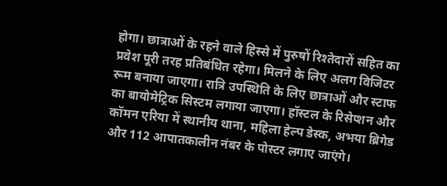होगा। छात्राओं के रहने वाले हिस्से में पुरुषों रिश्तेदारों सहित का प्रवेश पूरी तरह प्रतिबंधित रहेगा। मिलने के लिए अलग विजिटर रूम बनाया जाएगा। रात्रि उपस्थिति के लिए छात्राओं और स्टाफ का बायोमेट्रिक सिस्टम लगाया जाएगा। हॉस्टल के रिसेप्शन और कॉमन एरिया में स्थानीय थाना, महिला हेल्प डेस्क, अभया ब्रिगेड और 112 आपातकालीन नंबर के पोस्टर लगाए जाएंगे।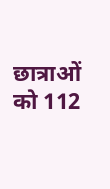छात्राओं को 112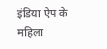इंडिया ऐप के महिला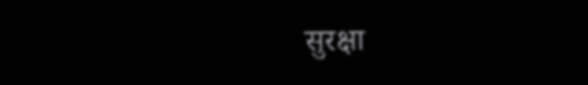सुरक्षा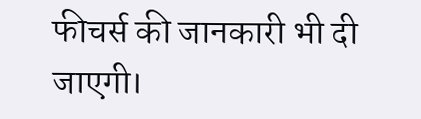फीचर्स की जानकारी भी दी जाएगी।